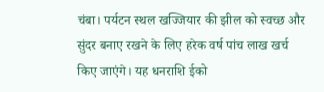चंबा। पर्यटन स्थल खज्जियार की झील को स्वच्छ और सुंदर बनाए रखने के लिए हरेक वर्ष पांच लाख खर्च किए जाएंगे। यह धनराशि ईको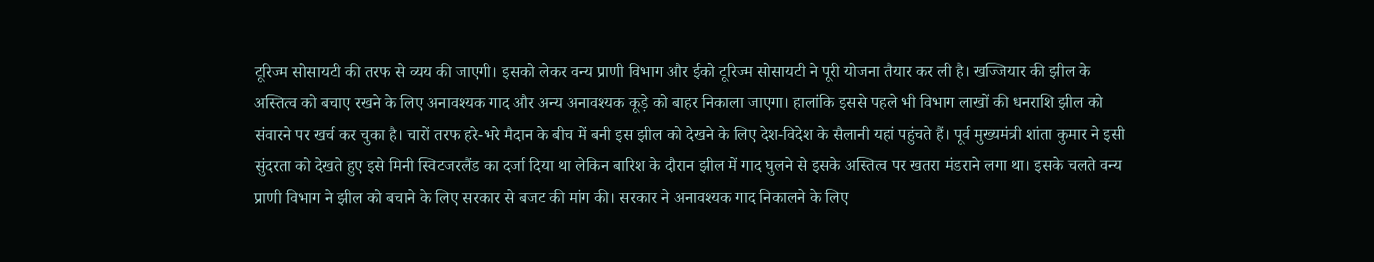टूरिज्म सोसायटी की तरफ से व्यय की जाएगी। इसको लेकर वन्य प्राणी विभाग और ईको टूरिज्म सोसायटी ने पूरी योजना तैयार कर ली है। खज्जियार की झील के अस्तित्व को बचाए रखने के लिए अनावश्यक गाद और अन्य अनावश्यक कूड़े को बाहर निकाला जाएगा। हालांकि इससे पहले भी विभाग लाखों की धनराशि झील को संवारने पर खर्च कर चुका है। चारों तरफ हरे-भरे मैदान के बीच में बनी इस झील को देखने के लिए देश-विदेश के सैलानी यहां पहुंचते हैं। पूर्व मुख्यमंत्री शांता कुमार ने इसी सुंदरता को देखते हुए इसे मिनी स्विटजरलैंड का दर्जा दिया था लेकिन बारिश के दौरान झील में गाद घुलने से इसके अस्तित्व पर खतरा मंडराने लगा था। इसके चलते वन्य प्राणी विभाग ने झील को बचाने के लिए सरकार से बजट की मांग की। सरकार ने अनावश्यक गाद निकालने के लिए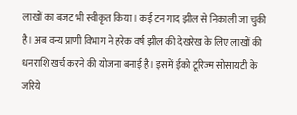लाखों का बजट भी स्वीकृत किया। कई टन गाद झील से निकाली जा चुकी है। अब वन्य प्राणी विभाग ने हरेक वर्ष झील की देखरेख के लिए लाखों की धनराशि खर्च करने की योजना बनाई है। इसमें ईको टूरिज्म सोसायटी के जरिये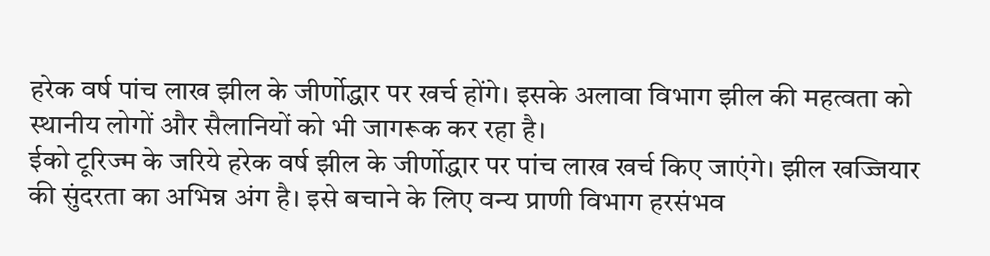हरेक वर्ष पांच लाख झील के जीर्णोद्धार पर खर्च होंगे। इसके अलावा विभाग झील की महत्वता को स्थानीय लोगों और सैलानियों को भी जागरूक कर रहा है।
ईको टूरिज्म के जरिये हरेक वर्ष झील के जीर्णोद्धार पर पांच लाख खर्च किए जाएंगे। झील खज्जियार की सुंदरता का अभिन्न अंग है। इसे बचाने के लिए वन्य प्राणी विभाग हरसंभव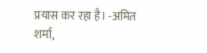प्रयास कर रहा है। -अमित शर्मा,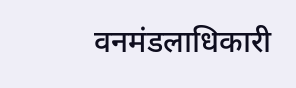वनमंडलाधिकारी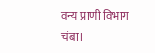वन्य प्राणी विभाग चंबा।